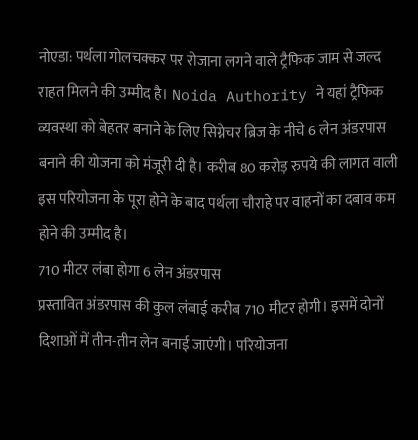नोएडा: पर्थला गोलचक्कर पर रोजाना लगने वाले ट्रैफिक जाम से जल्द राहत मिलने की उम्मीद है। Noida Authority ने यहां ट्रैफिक व्यवस्था को बेहतर बनाने के लिए सिग्नेचर ब्रिज के नीचे 6 लेन अंडरपास बनाने की योजना को मंजूरी दी है। करीब 80 करोड़ रुपये की लागत वाली इस परियोजना के पूरा होने के बाद पर्थला चौराहे पर वाहनों का दबाव कम होने की उम्मीद है।
710 मीटर लंबा होगा 6 लेन अंडरपास
प्रस्तावित अंडरपास की कुल लंबाई करीब 710 मीटर होगी। इसमें दोनों दिशाओं में तीन-तीन लेन बनाई जाएंगी। परियोजना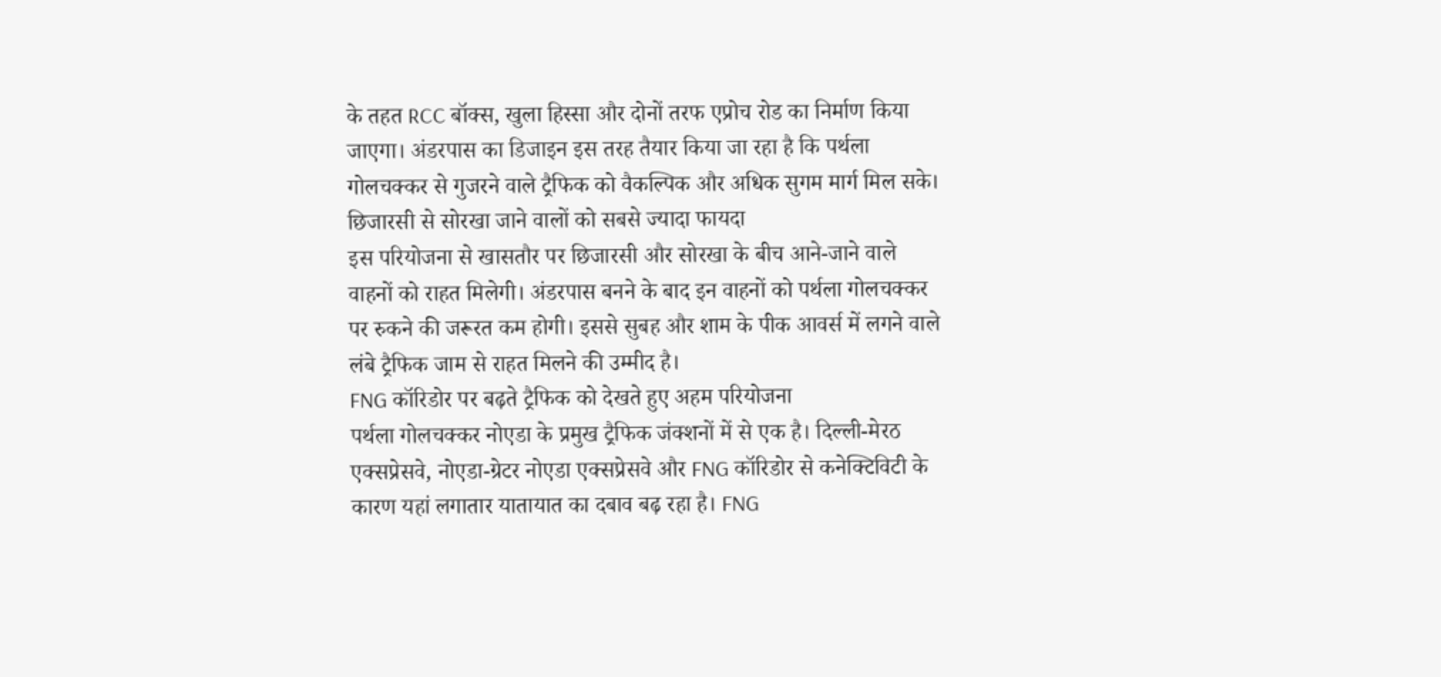के तहत RCC बॉक्स, खुला हिस्सा और दोनों तरफ एप्रोच रोड का निर्माण किया जाएगा। अंडरपास का डिजाइन इस तरह तैयार किया जा रहा है कि पर्थला गोलचक्कर से गुजरने वाले ट्रैफिक को वैकल्पिक और अधिक सुगम मार्ग मिल सके।
छिजारसी से सोरखा जाने वालों को सबसे ज्यादा फायदा
इस परियोजना से खासतौर पर छिजारसी और सोरखा के बीच आने-जाने वाले वाहनों को राहत मिलेगी। अंडरपास बनने के बाद इन वाहनों को पर्थला गोलचक्कर पर रुकने की जरूरत कम होगी। इससे सुबह और शाम के पीक आवर्स में लगने वाले लंबे ट्रैफिक जाम से राहत मिलने की उम्मीद है।
FNG कॉरिडोर पर बढ़ते ट्रैफिक को देखते हुए अहम परियोजना
पर्थला गोलचक्कर नोएडा के प्रमुख ट्रैफिक जंक्शनों में से एक है। दिल्ली-मेरठ एक्सप्रेसवे, नोएडा-ग्रेटर नोएडा एक्सप्रेसवे और FNG कॉरिडोर से कनेक्टिविटी के कारण यहां लगातार यातायात का दबाव बढ़ रहा है। FNG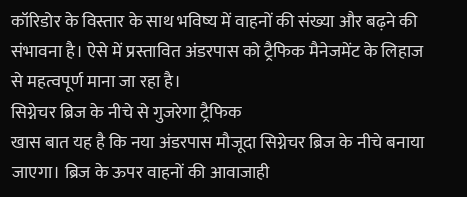कॉरिडोर के विस्तार के साथ भविष्य में वाहनों की संख्या और बढ़ने की संभावना है। ऐसे में प्रस्तावित अंडरपास को ट्रैफिक मैनेजमेंट के लिहाज से महत्वपूर्ण माना जा रहा है।
सिग्नेचर ब्रिज के नीचे से गुजरेगा ट्रैफिक
खास बात यह है कि नया अंडरपास मौजूदा सिग्नेचर ब्रिज के नीचे बनाया जाएगा। ब्रिज के ऊपर वाहनों की आवाजाही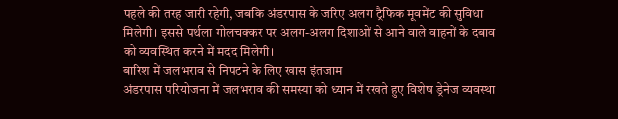पहले की तरह जारी रहेगी, जबकि अंडरपास के जरिए अलग ट्रैफिक मूवमेंट की सुविधा मिलेगी। इससे पर्थला गोलचक्कर पर अलग-अलग दिशाओं से आने वाले वाहनों के दबाव को व्यवस्थित करने में मदद मिलेगी।
बारिश में जलभराव से निपटने के लिए खास इंतजाम
अंडरपास परियोजना में जलभराव की समस्या को ध्यान में रखते हुए विशेष ड्रेनेज व्यवस्था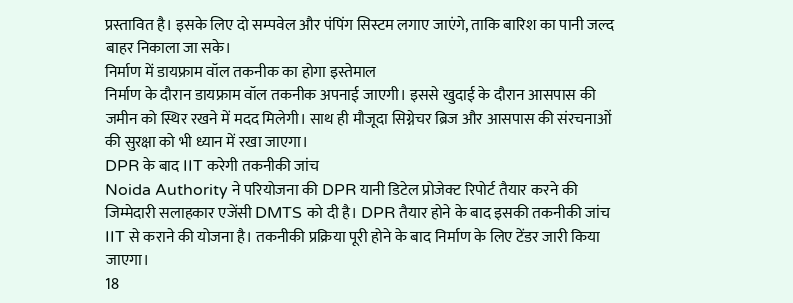प्रस्तावित है। इसके लिए दो सम्पवेल और पंपिंग सिस्टम लगाए जाएंगे, ताकि बारिश का पानी जल्द बाहर निकाला जा सके।
निर्माण में डायफ्राम वॉल तकनीक का होगा इस्तेमाल
निर्माण के दौरान डायफ्राम वॉल तकनीक अपनाई जाएगी। इससे खुदाई के दौरान आसपास की जमीन को स्थिर रखने में मदद मिलेगी। साथ ही मौजूदा सिग्नेचर ब्रिज और आसपास की संरचनाओं की सुरक्षा को भी ध्यान में रखा जाएगा।
DPR के बाद IIT करेगी तकनीकी जांच
Noida Authority ने परियोजना की DPR यानी डिटेल प्रोजेक्ट रिपोर्ट तैयार करने की जिम्मेदारी सलाहकार एजेंसी DMTS को दी है। DPR तैयार होने के बाद इसकी तकनीकी जांच IIT से कराने की योजना है। तकनीकी प्रक्रिया पूरी होने के बाद निर्माण के लिए टेंडर जारी किया जाएगा।
18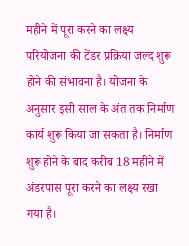महीने में पूरा करने का लक्ष्य
परियोजना की टेंडर प्रक्रिया जल्द शुरू होने की संभावना है। योजना के अनुसार इसी साल के अंत तक निर्माण कार्य शुरू किया जा सकता है। निर्माण शुरू होने के बाद करीब 18 महीने में अंडरपास पूरा करने का लक्ष्य रखा गया है।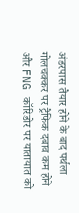अंडरपास तैयार होने के बाद पर्थला गोलचक्कर पर ट्रैफिक दबाव कम होने और FNG कॉरिडोर पर यातायात को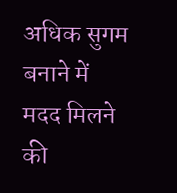अधिक सुगम बनाने में मदद मिलने की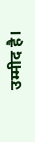उम्मीद है।